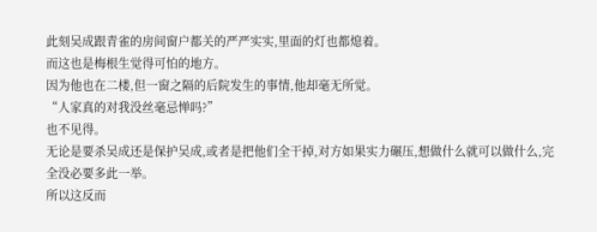此刻吴成跟青雀的房间窗户都关的严严实实,里面的灯也都熄着。
而这也是梅根生觉得可怕的地方。
因为他也在二楼,但一窗之隔的后院发生的事情,他却毫无所觉。
“人家真的对我没丝毫忌惮吗?”
也不见得。
无论是要杀吴成还是保护吴成,或者是把他们全干掉,对方如果实力碾压,想做什么就可以做什么,完全没必要多此一举。
所以这反而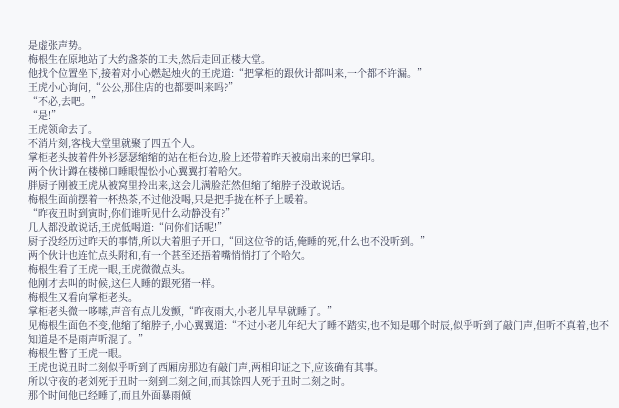是虚张声势。
梅根生在原地站了大约盏茶的工夫,然后走回正楼大堂。
他找个位置坐下,接着对小心燃起烛火的王虎道:“把掌柜的跟伙计都叫来,一个都不许漏。”
王虎小心询问,“公公,那住店的也都要叫来吗?”
“不必,去吧。”
“是!”
王虎领命去了。
不消片刻,客栈大堂里就聚了四五个人。
掌柜老头披着件外衫瑟瑟缩缩的站在柜台边,脸上还带着昨天被扇出来的巴掌印。
两个伙计蹲在楼梯口睡眼惺忪小心翼翼打着哈欠。
胖厨子刚被王虎从被窝里拎出来,这会儿满脸茫然但缩了缩脖子没敢说话。
梅根生面前摆着一杯热茶,不过他没喝,只是把手拢在杯子上暖着。
“昨夜丑时到寅时,你们谁听见什么动静没有?”
几人都没敢说话,王虎低喝道:“问你们话呢!”
厨子没经历过昨天的事情,所以大着胆子开口,“回这位爷的话,俺睡的死,什么也不没听到。”
两个伙计也连忙点头附和,有一个甚至还捂着嘴悄悄打了个哈欠。
梅根生看了王虎一眼,王虎微微点头。
他刚才去叫的时候,这仨人睡的跟死猪一样。
梅根生又看向掌柜老头。
掌柜老头微一哆嗦,声音有点儿发颤,“昨夜雨大,小老儿早早就睡了。”
见梅根生面色不变,他缩了缩脖子,小心翼翼道:“不过小老儿年纪大了睡不踏实,也不知是哪个时辰,似乎听到了敲门声,但听不真着,也不知道是不是雨声听混了。”
梅根生瞥了王虎一眼。
王虎也说丑时二刻似乎听到了西厢房那边有敲门声,两相印证之下,应该确有其事。
所以守夜的老刘死于丑时一刻到二刻之间,而其馀四人死于丑时二刻之时。
那个时间他已经睡了,而且外面暴雨倾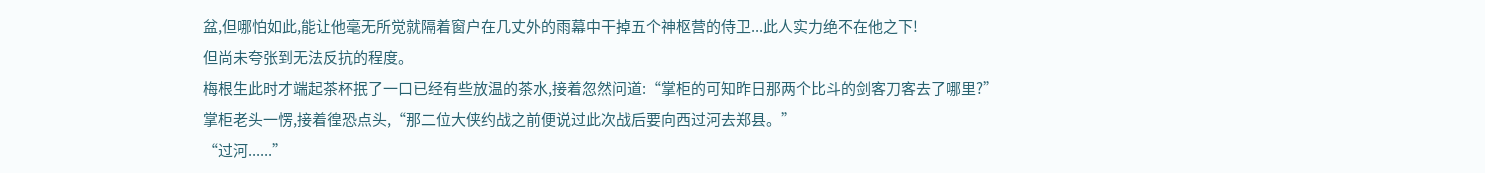盆,但哪怕如此,能让他毫无所觉就隔着窗户在几丈外的雨幕中干掉五个神枢营的侍卫...此人实力绝不在他之下!
但尚未夸张到无法反抗的程度。
梅根生此时才端起茶杯抿了一口已经有些放温的茶水,接着忽然问道:“掌柜的可知昨日那两个比斗的剑客刀客去了哪里?”
掌柜老头一愣,接着徨恐点头,“那二位大侠约战之前便说过此次战后要向西过河去郑县。”
“过河......”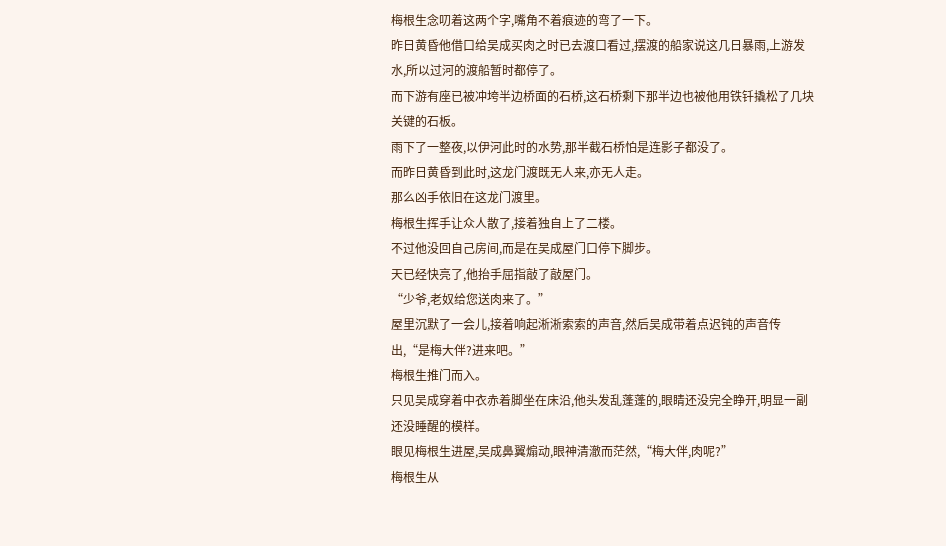梅根生念叨着这两个字,嘴角不着痕迹的弯了一下。
昨日黄昏他借口给吴成买肉之时已去渡口看过,摆渡的船家说这几日暴雨,上游发水,所以过河的渡船暂时都停了。
而下游有座已被冲垮半边桥面的石桥,这石桥剩下那半边也被他用铁钎撬松了几块关键的石板。
雨下了一整夜,以伊河此时的水势,那半截石桥怕是连影子都没了。
而昨日黄昏到此时,这龙门渡既无人来,亦无人走。
那么凶手依旧在这龙门渡里。
梅根生挥手让众人散了,接着独自上了二楼。
不过他没回自己房间,而是在吴成屋门口停下脚步。
天已经快亮了,他抬手屈指敲了敲屋门。
“少爷,老奴给您送肉来了。”
屋里沉默了一会儿,接着响起淅淅索索的声音,然后吴成带着点迟钝的声音传出,“是梅大伴?进来吧。”
梅根生推门而入。
只见吴成穿着中衣赤着脚坐在床沿,他头发乱蓬蓬的,眼睛还没完全睁开,明显一副还没睡醒的模样。
眼见梅根生进屋,吴成鼻翼煽动,眼神清澈而茫然,“梅大伴,肉呢?”
梅根生从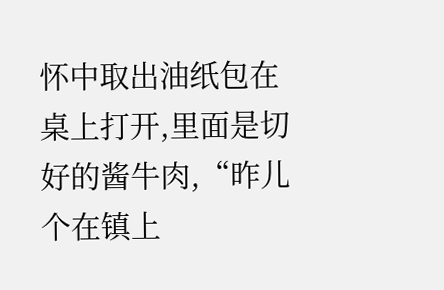怀中取出油纸包在桌上打开,里面是切好的酱牛肉,“昨儿个在镇上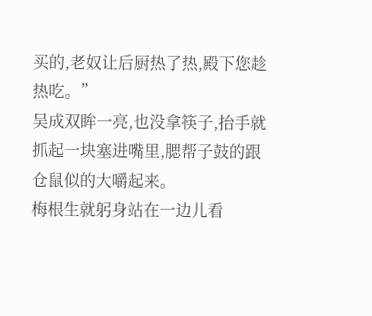买的,老奴让后厨热了热,殿下您趁热吃。”
吴成双眸一亮,也没拿筷子,抬手就抓起一块塞进嘴里,腮帮子鼓的跟仓鼠似的大嚼起来。
梅根生就躬身站在一边儿看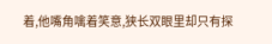着,他嘴角噙着笑意,狭长双眼里却只有探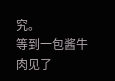究。
等到一包酱牛肉见了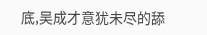底,吴成才意犹未尽的舔